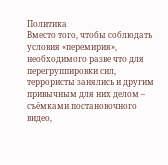Политика
Вместо того, чтобы соблюдать условия «перемирия», необходимого разве что для перегруппировки сил, террористы занялись и другим привычным для них делом – съёмками постановочного видео,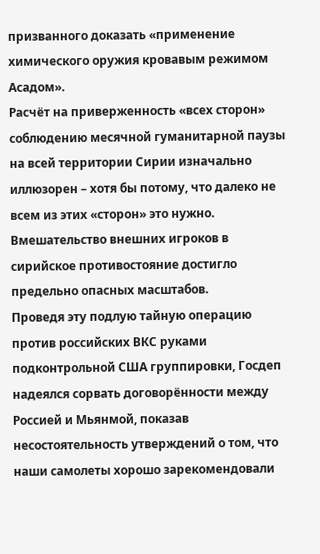призванного доказать «применение химического оружия кровавым режимом Асадом».
Расчёт на приверженность «всех сторон» соблюдению месячной гуманитарной паузы на всей территории Сирии изначально иллюзорен – хотя бы потому, что далеко не всем из этих «сторон» это нужно. Вмешательство внешних игроков в сирийское противостояние достигло предельно опасных масштабов.
Проведя эту подлую тайную операцию против российских ВКС руками подконтрольной США группировки, Госдеп надеялся сорвать договорённости между Россией и Мьянмой, показав несостоятельность утверждений о том, что наши самолеты хорошо зарекомендовали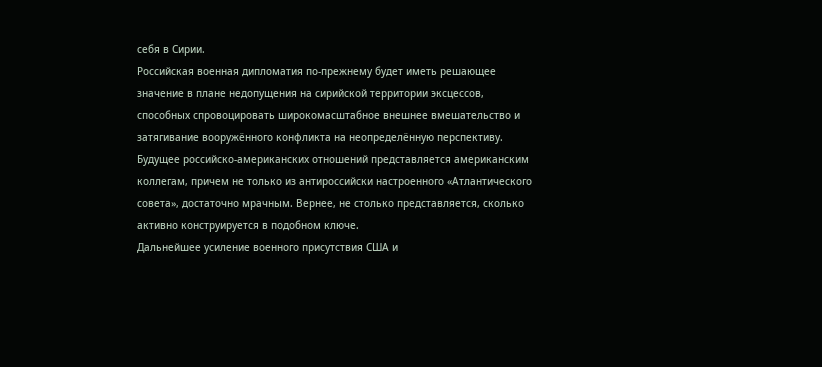себя в Сирии.
Российская военная дипломатия по-прежнему будет иметь решающее значение в плане недопущения на сирийской территории эксцессов, способных спровоцировать широкомасштабное внешнее вмешательство и затягивание вооружённого конфликта на неопределённую перспективу.
Будущее российско-американских отношений представляется американским коллегам, причем не только из антироссийски настроенного «Атлантического совета», достаточно мрачным. Вернее, не столько представляется, сколько активно конструируется в подобном ключе.
Дальнейшее усиление военного присутствия США и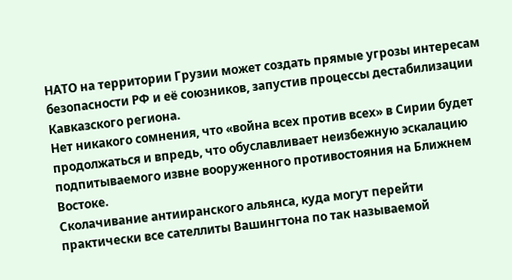НАТО на территории Грузии может создать прямые угрозы интересам безопасности РФ и её союзников, запустив процессы дестабилизации Кавказского региона.
Нет никакого сомнения, что «война всех против всех» в Сирии будет продолжаться и впредь, что обуславливает неизбежную эскалацию подпитываемого извне вооруженного противостояния на Ближнем Востоке.
Сколачивание антииранского альянса, куда могут перейти практически все сателлиты Вашингтона по так называемой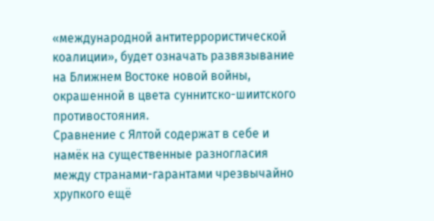«международной антитеррористической коалиции», будет означать развязывание на Ближнем Востоке новой войны, окрашенной в цвета суннитско-шиитского противостояния.
Сравнение с Ялтой содержат в себе и намёк на существенные разногласия между странами-гарантами чрезвычайно хрупкого ещё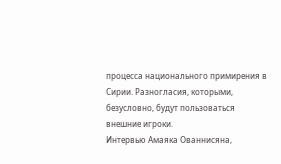процесса национального примирения в Сирии. Разногласия, которыми, безусловно, будут пользоваться внешние игроки.
Интервью Амаяка Ованнисяна,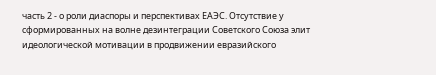часть 2 - о роли диаспоры и перспективах ЕАЭС. Отсутствие у сформированных на волне дезинтеграции Советского Союза элит идеологической мотивации в продвижении евразийского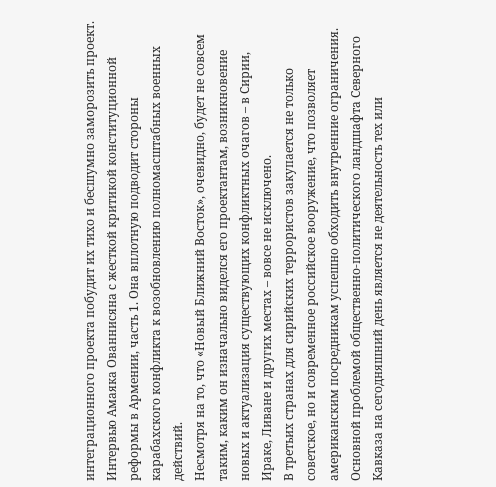интеграционного проекта побудит их тихо и бесшумно заморозить проект.
Интервью Амаяка Ованнисяна с жесткой критикой конституционной реформы в Армении, часть 1. Она вплотную подводит стороны карабахского конфликта к возобновлению полномасштабных военных действий.
Несмотря на то, что «Новый Ближний Восток», очевидно, будет не совсем таким, каким он изначально виделся его проектантам, возникновение новых и актуализация существующих конфликтных очагов – в Сирии, Ираке, Ливане и других местах – вовсе не исключено.
В третьих странах для сирийских террористов закупается не только советское, но и современное российское вооружение, что позволяет американским посредникам успешно обходить внутренние ограничения.
Основной проблемой общественно-политического ландшафта Северного Кавказа на сегодняшний день является не деятельность тех или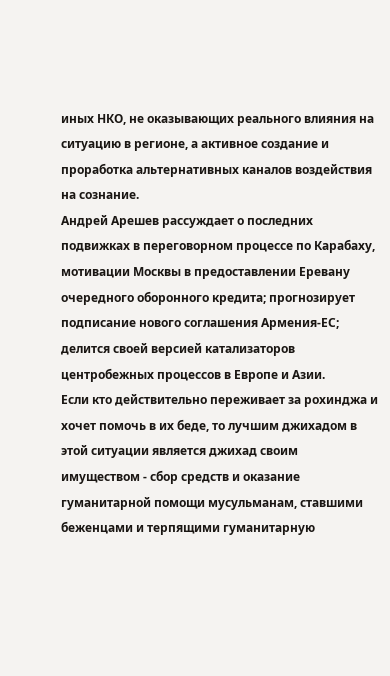иных НКО, не оказывающих реального влияния на ситуацию в регионе, а активное создание и проработка альтернативных каналов воздействия на сознание.
Андрей Арешев рассуждает о последних подвижках в переговорном процессе по Карабаху, мотивации Москвы в предоставлении Еревану очередного оборонного кредита; прогнозирует подписание нового соглашения Армения-ЕС; делится своей версией катализаторов центробежных процессов в Европе и Азии.
Если кто действительно переживает за рохинджа и хочет помочь в их беде, то лучшим джихадом в этой ситуации является джихад своим имуществом - сбор средств и оказание гуманитарной помощи мусульманам, ставшими беженцами и терпящими гуманитарную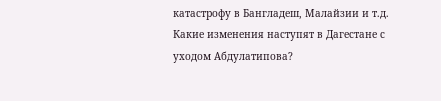катастрофу в Бангладеш, Малайзии и т.д.
Какие изменения наступят в Дагестане с уходом Абдулатипова?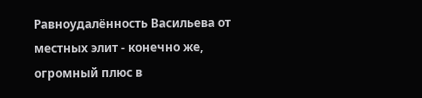Равноудалённость Васильева от местных элит - конечно же, огромный плюс в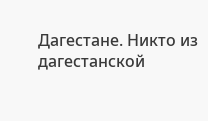Дагестане. Никто из дагестанской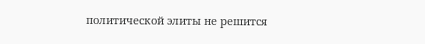политической элиты не решится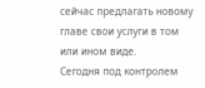сейчас предлагать новому главе свои услуги в том или ином виде.
Сегодня под контролем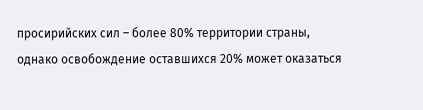просирийских сил – более 80% территории страны, однако освобождение оставшихся 20% может оказаться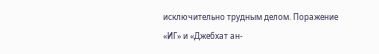исключительно трудным делом. Поражение «ИГ» и «Джебхат ан-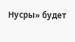Нусры» будет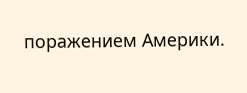поражением Америки.